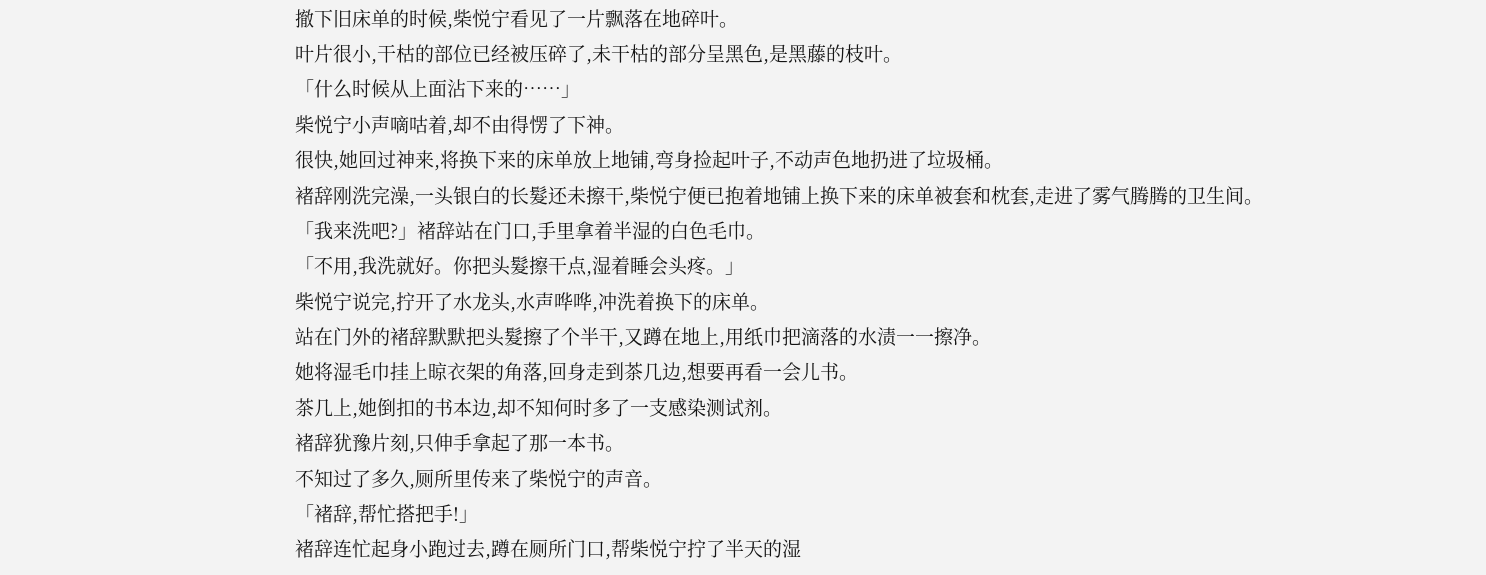撤下旧床单的时候,柴悦宁看见了一片飘落在地碎叶。
叶片很小,干枯的部位已经被压碎了,未干枯的部分呈黑色,是黑藤的枝叶。
「什么时候从上面沾下来的……」
柴悦宁小声嘀咕着,却不由得愣了下神。
很快,她回过神来,将换下来的床单放上地铺,弯身捡起叶子,不动声色地扔进了垃圾桶。
褚辞刚洗完澡,一头银白的长髮还未擦干,柴悦宁便已抱着地铺上换下来的床单被套和枕套,走进了雾气腾腾的卫生间。
「我来洗吧?」褚辞站在门口,手里拿着半湿的白色毛巾。
「不用,我洗就好。你把头髮擦干点,湿着睡会头疼。」
柴悦宁说完,拧开了水龙头,水声哗哗,冲洗着换下的床单。
站在门外的褚辞默默把头髮擦了个半干,又蹲在地上,用纸巾把滴落的水渍一一擦净。
她将湿毛巾挂上晾衣架的角落,回身走到茶几边,想要再看一会儿书。
茶几上,她倒扣的书本边,却不知何时多了一支感染测试剂。
褚辞犹豫片刻,只伸手拿起了那一本书。
不知过了多久,厕所里传来了柴悦宁的声音。
「褚辞,帮忙搭把手!」
褚辞连忙起身小跑过去,蹲在厕所门口,帮柴悦宁拧了半天的湿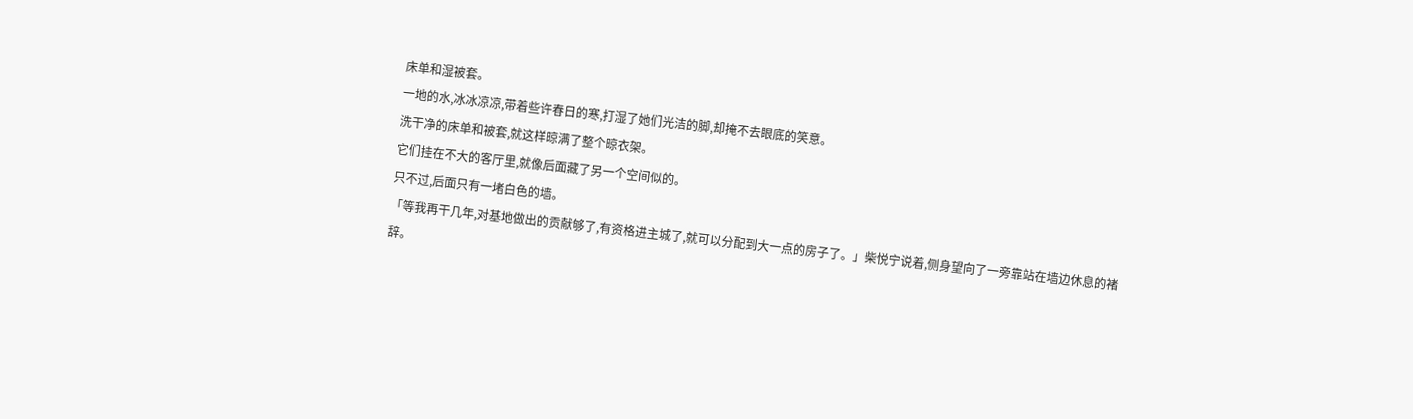床单和湿被套。
一地的水,冰冰凉凉,带着些许春日的寒,打湿了她们光洁的脚,却掩不去眼底的笑意。
洗干净的床单和被套,就这样晾满了整个晾衣架。
它们挂在不大的客厅里,就像后面藏了另一个空间似的。
只不过,后面只有一堵白色的墙。
「等我再干几年,对基地做出的贡献够了,有资格进主城了,就可以分配到大一点的房子了。」柴悦宁说着,侧身望向了一旁靠站在墙边休息的褚辞。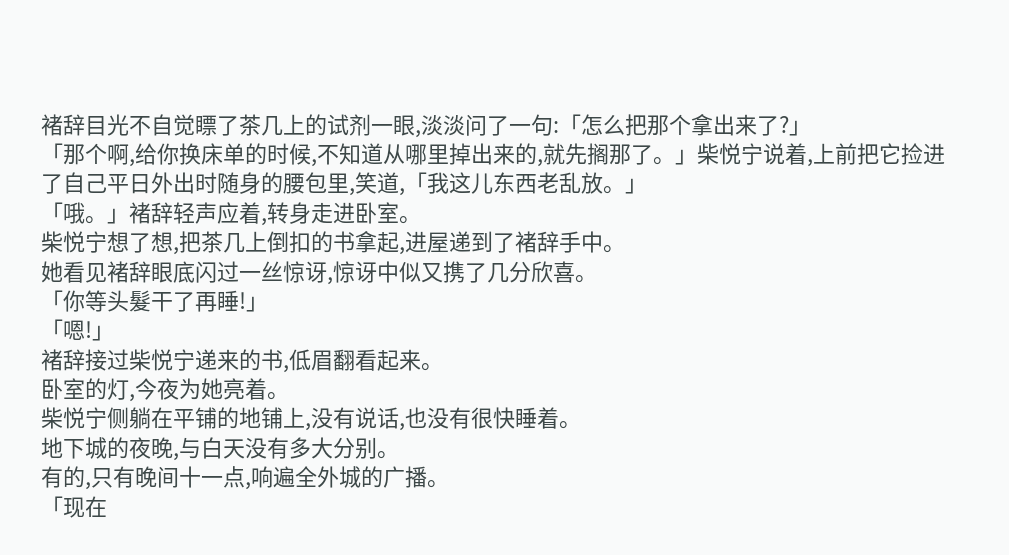褚辞目光不自觉瞟了茶几上的试剂一眼,淡淡问了一句:「怎么把那个拿出来了?」
「那个啊,给你换床单的时候,不知道从哪里掉出来的,就先搁那了。」柴悦宁说着,上前把它捡进了自己平日外出时随身的腰包里,笑道,「我这儿东西老乱放。」
「哦。」褚辞轻声应着,转身走进卧室。
柴悦宁想了想,把茶几上倒扣的书拿起,进屋递到了褚辞手中。
她看见褚辞眼底闪过一丝惊讶,惊讶中似又携了几分欣喜。
「你等头髮干了再睡!」
「嗯!」
褚辞接过柴悦宁递来的书,低眉翻看起来。
卧室的灯,今夜为她亮着。
柴悦宁侧躺在平铺的地铺上,没有说话,也没有很快睡着。
地下城的夜晚,与白天没有多大分别。
有的,只有晚间十一点,响遍全外城的广播。
「现在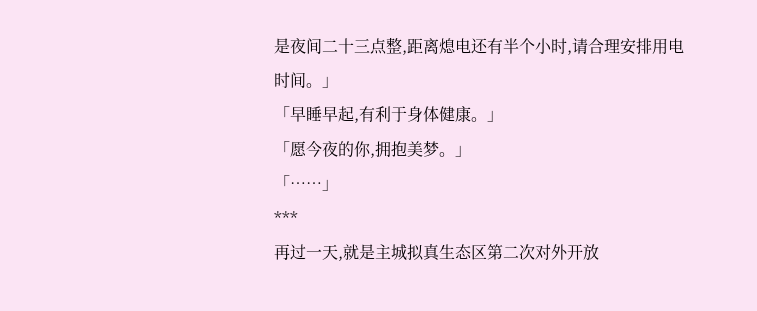是夜间二十三点整,距离熄电还有半个小时,请合理安排用电时间。」
「早睡早起,有利于身体健康。」
「愿今夜的你,拥抱美梦。」
「……」
***
再过一天,就是主城拟真生态区第二次对外开放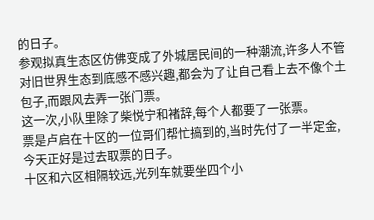的日子。
参观拟真生态区仿佛变成了外城居民间的一种潮流,许多人不管对旧世界生态到底感不感兴趣,都会为了让自己看上去不像个土包子,而跟风去弄一张门票。
这一次,小队里除了柴悦宁和褚辞,每个人都要了一张票。
票是卢启在十区的一位哥们帮忙搞到的,当时先付了一半定金,今天正好是过去取票的日子。
十区和六区相隔较远,光列车就要坐四个小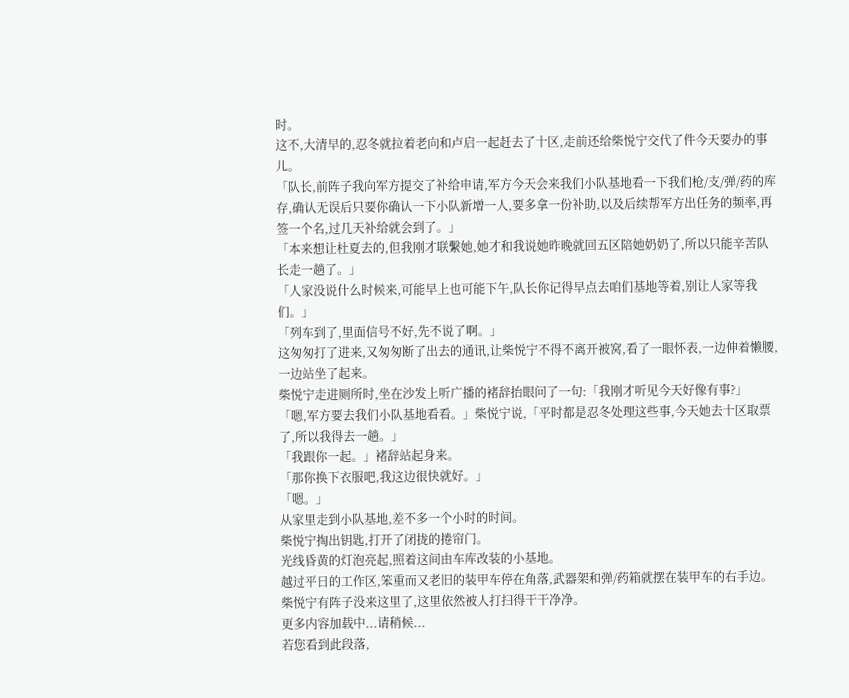时。
这不,大清早的,忍冬就拉着老向和卢启一起赶去了十区,走前还给柴悦宁交代了件今天要办的事儿。
「队长,前阵子我向军方提交了补给申请,军方今天会来我们小队基地看一下我们枪/支/弹/药的库存,确认无误后只要你确认一下小队新增一人,要多拿一份补助,以及后续帮军方出任务的频率,再签一个名,过几天补给就会到了。」
「本来想让杜夏去的,但我刚才联繫她,她才和我说她昨晚就回五区陪她奶奶了,所以只能辛苦队长走一趟了。」
「人家没说什么时候来,可能早上也可能下午,队长你记得早点去咱们基地等着,别让人家等我们。」
「列车到了,里面信号不好,先不说了啊。」
这匆匆打了进来,又匆匆断了出去的通讯,让柴悦宁不得不离开被窝,看了一眼怀表,一边伸着懒腰,一边站坐了起来。
柴悦宁走进厕所时,坐在沙发上听广播的褚辞抬眼问了一句:「我刚才听见今天好像有事?」
「嗯,军方要去我们小队基地看看。」柴悦宁说,「平时都是忍冬处理这些事,今天她去十区取票了,所以我得去一趟。」
「我跟你一起。」褚辞站起身来。
「那你换下衣服吧,我这边很快就好。」
「嗯。」
从家里走到小队基地,差不多一个小时的时间。
柴悦宁掏出钥匙,打开了闭拢的捲帘门。
光线昏黄的灯泡亮起,照着这间由车库改装的小基地。
越过平日的工作区,笨重而又老旧的装甲车停在角落,武器架和弹/药箱就摆在装甲车的右手边。
柴悦宁有阵子没来这里了,这里依然被人打扫得干干净净。
更多内容加载中...请稍候...
若您看到此段落,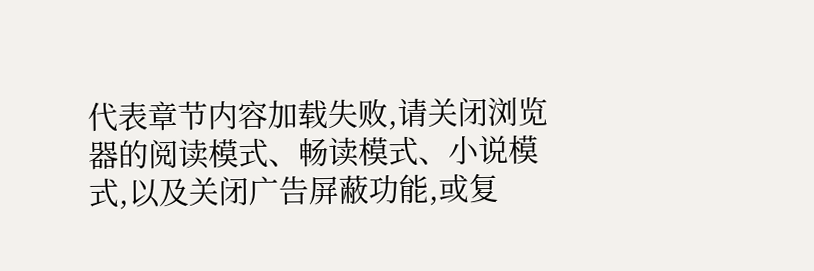代表章节内容加载失败,请关闭浏览器的阅读模式、畅读模式、小说模式,以及关闭广告屏蔽功能,或复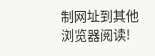制网址到其他浏览器阅读!